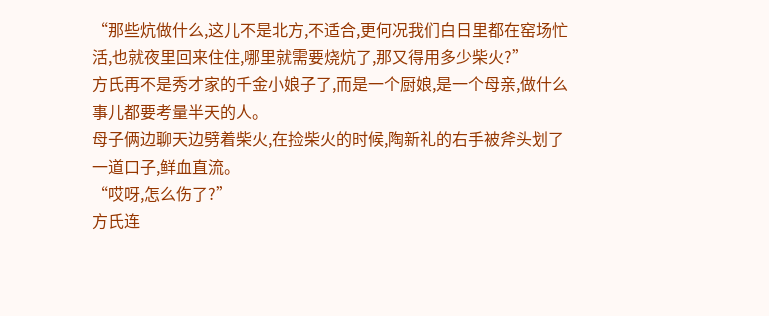“那些炕做什么,这儿不是北方,不适合,更何况我们白日里都在窑场忙活,也就夜里回来住住,哪里就需要烧炕了,那又得用多少柴火?”
方氏再不是秀才家的千金小娘子了,而是一个厨娘,是一个母亲,做什么事儿都要考量半天的人。
母子俩边聊天边劈着柴火,在捡柴火的时候,陶新礼的右手被斧头划了一道口子,鲜血直流。
“哎呀,怎么伤了?”
方氏连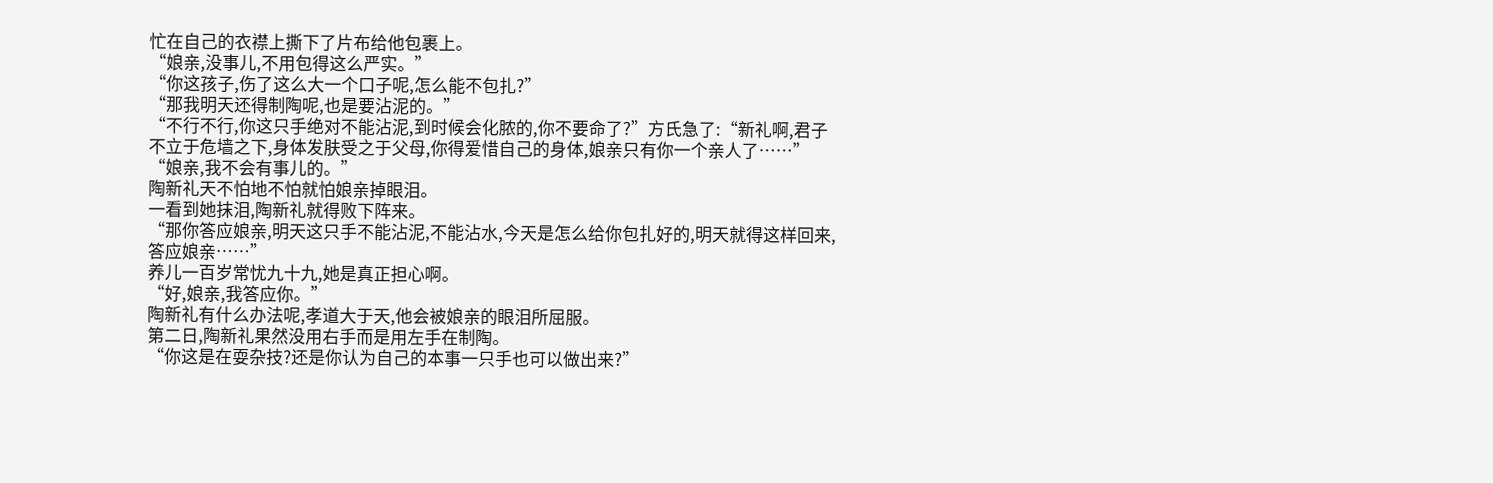忙在自己的衣襟上撕下了片布给他包裹上。
“娘亲,没事儿,不用包得这么严实。”
“你这孩子,伤了这么大一个口子呢,怎么能不包扎?”
“那我明天还得制陶呢,也是要沾泥的。”
“不行不行,你这只手绝对不能沾泥,到时候会化脓的,你不要命了?”方氏急了:“新礼啊,君子不立于危墙之下,身体发肤受之于父母,你得爱惜自己的身体,娘亲只有你一个亲人了……”
“娘亲,我不会有事儿的。”
陶新礼天不怕地不怕就怕娘亲掉眼泪。
一看到她抹泪,陶新礼就得败下阵来。
“那你答应娘亲,明天这只手不能沾泥,不能沾水,今天是怎么给你包扎好的,明天就得这样回来,答应娘亲……”
养儿一百岁常忧九十九,她是真正担心啊。
“好,娘亲,我答应你。”
陶新礼有什么办法呢,孝道大于天,他会被娘亲的眼泪所屈服。
第二日,陶新礼果然没用右手而是用左手在制陶。
“你这是在耍杂技?还是你认为自己的本事一只手也可以做出来?”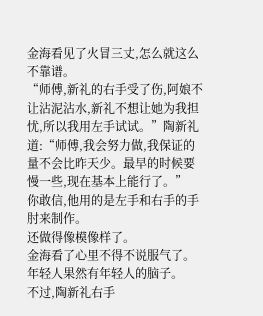金海看见了火冒三丈,怎么就这么不靠谱。
“师傅,新礼的右手受了伤,阿娘不让沾泥沾水,新礼不想让她为我担忧,所以我用左手试试。”陶新礼道:“师傅,我会努力做,我保证的量不会比昨天少。最早的时候要慢一些,现在基本上能行了。”
你敢信,他用的是左手和右手的手肘来制作。
还做得像模像样了。
金海看了心里不得不说服气了。
年轻人果然有年轻人的脑子。
不过,陶新礼右手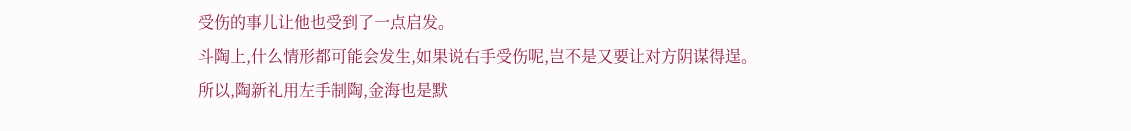受伤的事儿让他也受到了一点启发。
斗陶上,什么情形都可能会发生,如果说右手受伤呢,岂不是又要让对方阴谋得逞。
所以,陶新礼用左手制陶,金海也是默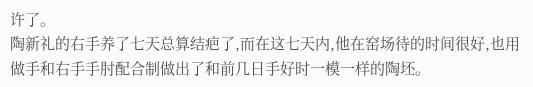许了。
陶新礼的右手养了七天总算结疤了,而在这七天内,他在窑场待的时间很好,也用做手和右手手肘配合制做出了和前几日手好时一模一样的陶坯。